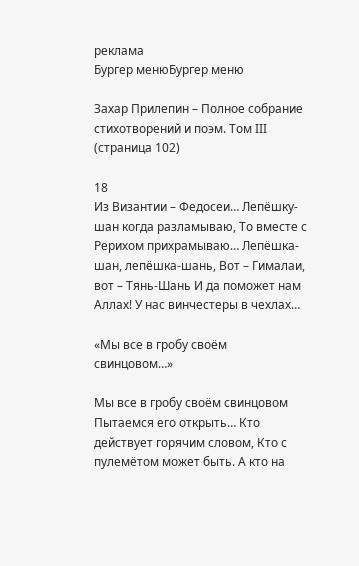реклама
Бургер менюБургер меню

Захар Прилепин – Полное собрание стихотворений и поэм. Том III (страница 102)

18
Из Византии – Федосеи… Лепёшку-шан когда разламываю, То вместе с Рерихом прихрамываю… Лепёшка-шан, лепёшка-шань, Вот – Гималаи, вот – Тянь-Шань И да поможет нам Аллах! У нас винчестеры в чехлах…

«Мы все в гробу своём свинцовом…»

Мы все в гробу своём свинцовом Пытаемся его открыть… Кто действует горячим словом, Кто с пулемётом может быть. А кто на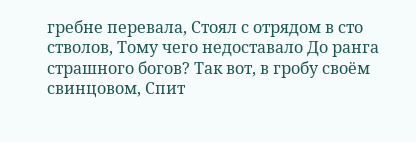гребне перевала, Стоял с отрядом в сто стволов, Тому чего недоставало До ранга страшного богов? Так вот, в гробу своём свинцовом, Спит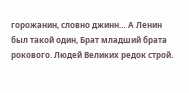горожанин, словно джинн… А Ленин был такой один, Брат младший брата рокового. Людей Великих редок строй.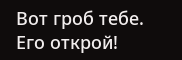Вот гроб тебе. Его открой!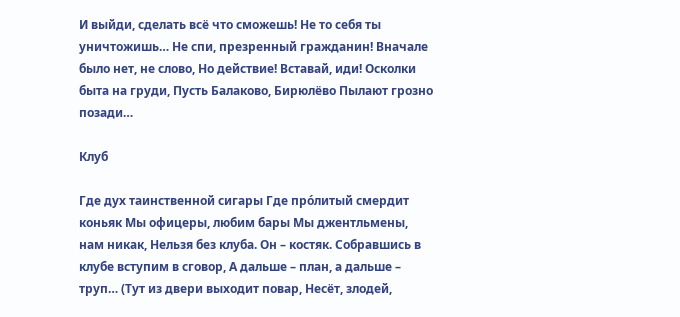И выйди, сделать всё что сможешь! Не то себя ты уничтожишь… Не спи, презренный гражданин! Вначале было нет, не слово, Но действие! Вставай, иди! Осколки быта на груди, Пусть Балаково, Бирюлёво Пылают грозно позади…

Клуб

Где дух таинственной сигары Где про́литый смердит коньяк Мы офицеры, любим бары Мы джентльмены, нам никак, Нельзя без клуба. Он – костяк. Собравшись в клубе вступим в сговор, А дальше – план, а дальше – труп… (Тут из двери выходит повар, Несёт, злодей,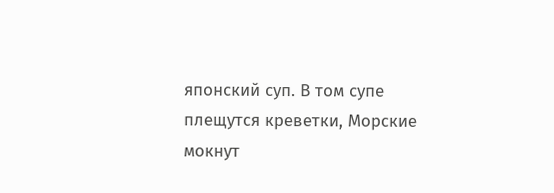японский суп. В том супе плещутся креветки, Морские мокнут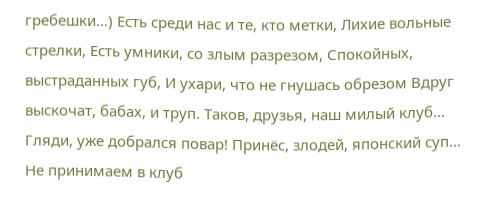гребешки…) Есть среди нас и те, кто метки, Лихие вольные стрелки, Есть умники, со злым разрезом, Спокойных, выстраданных губ, И ухари, что не гнушась обрезом Вдруг выскочат, бабах, и труп. Таков, друзья, наш милый клуб… Гляди, уже добрался повар! Принёс, злодей, японский суп… Не принимаем в клуб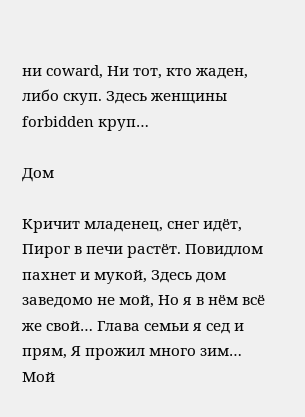ни сoward, Ни тот, кто жаден, либо скуп. Здесь женщины forbidden круп…

Дом

Кричит младенец, снег идёт, Пирог в печи растёт. Повидлом пахнет и мукой, Здесь дом заведомо не мой, Но я в нём всё же свой… Глава семьи я сед и прям, Я прожил много зим… Мой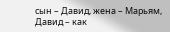сын – Давид, жена – Марьям, Давид – как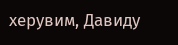херувим, Давиду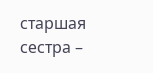старшая сестра –